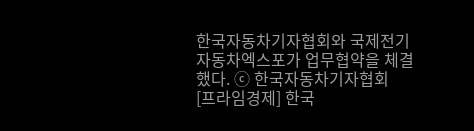한국자동차기자협회와 국제전기자동차엑스포가 업무협약을 체결했다. ⓒ 한국자동차기자협회
[프라임경제] 한국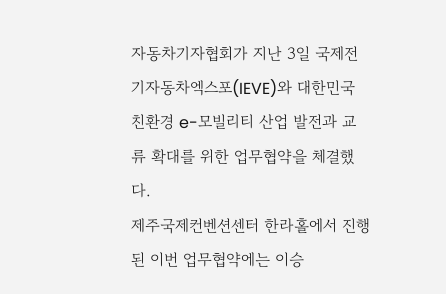자동차기자협회가 지난 3일 국제전기자동차엑스포(IEVE)와 대한민국 친환경 e-모빌리티 산업 발전과 교류 확대를 위한 업무협약을 체결했다.
제주국제컨벤션센터 한라홀에서 진행된 이번 업무협약에는 이승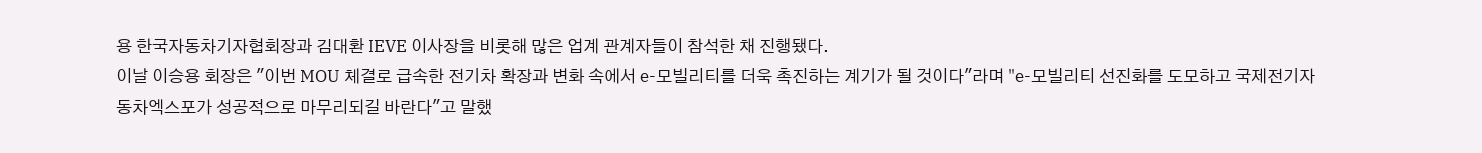용 한국자동차기자협회장과 김대환 IEVE 이사장을 비롯해 많은 업계 관계자들이 참석한 채 진행됐다.
이날 이승용 회장은 "이번 MOU 체결로 급속한 전기차 확장과 변화 속에서 e-모빌리티를 더욱 촉진하는 계기가 될 것이다"라며 "e-모빌리티 선진화를 도모하고 국제전기자동차엑스포가 성공적으로 마무리되길 바란다"고 말했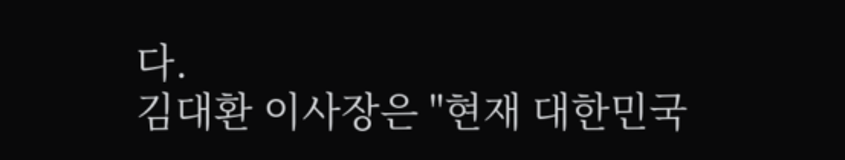다.
김대환 이사장은 "현재 대한민국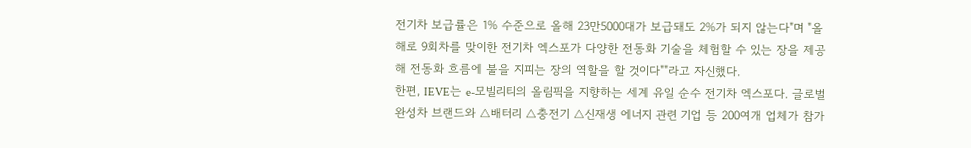전기차 보급률은 1% 수준으로 올해 23만5000대가 보급돼도 2%가 되지 않는다"며 "올해로 9회차를 맞이한 전기차 엑스포가 다양한 전동화 기술을 체험할 수 있는 장을 제공해 전동화 흐름에 불을 지피는 장의 역할을 할 것이다""라고 자신했다.
한편, IEVE는 e-모빌리티의 올림픽을 지향하는 세계 유일 순수 전기차 엑스포다. 글로벌 완성차 브랜드와 △배터리 △충전기 △신재생 에너지 관련 기업 등 200여개 업체가 참가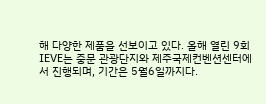해 다양한 제품을 선보이고 있다. 올해 열린 9회 IEVE는 중문 관광단지와 제주국제컨벤션센터에서 진행되며, 기간은 5월6일까지다.